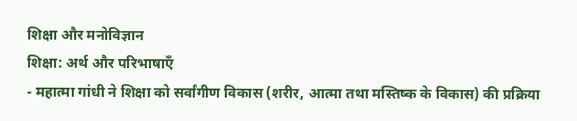शिक्षा और मनोविज्ञान
शिक्षा: अर्थ और परिभाषाएँ
- महात्मा गांधी ने शिक्षा को सर्वांगीण विकास (शरीर, आत्मा तथा मस्तिष्क के विकास) की प्रक्रिया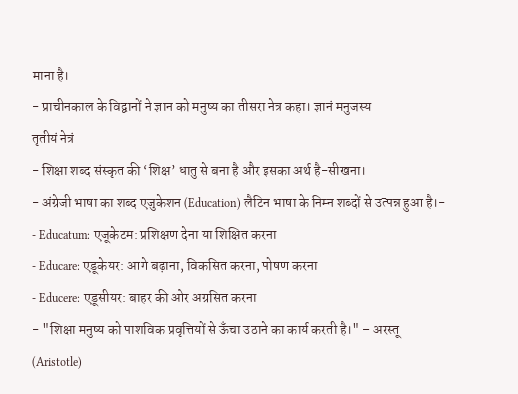माना है।
- प्राचीनकाल के विद्वानों ने ज्ञान को मनुष्य का तीसरा नेत्र कहा। ज्ञानं मनुजस्य
तृतीयं नेत्रं
- शिक्षा शब्द संस्कृत की ‘शिक्ष’ धातु से बना है और इसका अर्थ है-सीखना।
- अंग्रेजी भाषा का शब्द एजुकेशन (Education) लैटिन भाषा के निम्न शब्दों से उत्पन्न हुआ है।-
- Educatum: एजूकेटम: प्रशिक्षण देना या शिक्षित करना
- Educare: एडूकेयर: आगे बढ़ाना, विकसित करना, पोषण करना
- Educere: एडूसीयर: बाहर की ओर अग्रसित करना
- "शिक्षा मनुष्य को पाशविक प्रवृत्तियों से ऊँचा उठाने का कार्य करती है।" – अरस्तू
(Aristotle)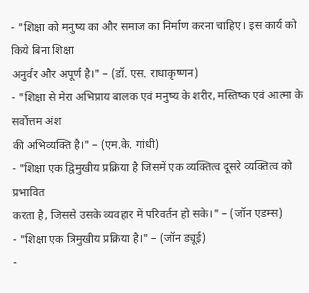- "शिक्षा को मनुष्य का और समाज का निर्माण करना चाहिए। इस कार्य को किये बिना शिक्षा
अनुर्वर और अपूर्ण है।" – (डॉ. एस. राधाकृष्णन)
- "शिक्षा से मेरा अभिप्राय बालक एवं मनुष्य के शरीर, मस्तिष्क एवं आत्मा के सर्वोत्तम अंश
की अभिव्यक्ति है।" – (एम.के. गांधी)
- "शिक्षा एक द्विमुखीय प्रक्रिया है जिसमें एक व्यक्तित्व दूसरे व्यक्तित्व को प्रभावित
करता है, जिससे उसके व्यवहार में परिवर्तन हो सके।" – (जॉन एडम्स)
- "शिक्षा एक त्रिमुखीय प्रक्रिया है।" – (जॉन ड्यूई)
-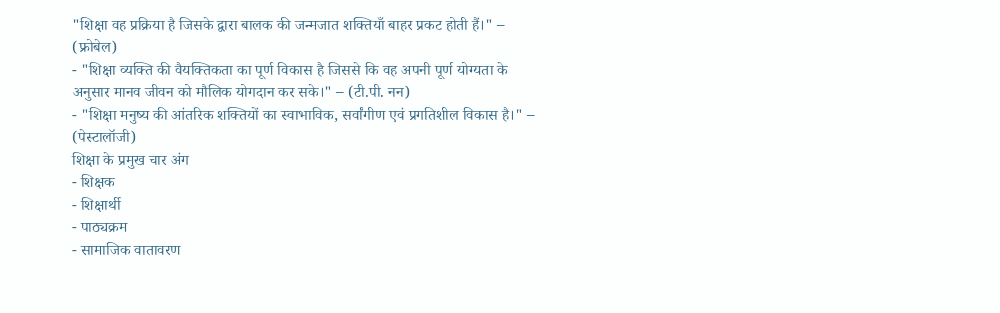"शिक्षा वह प्रक्रिया है जिसके द्वारा बालक की जन्मजात शक्तियाँ बाहर प्रकट होती हैं।" –
(फ्रोबेल)
- "शिक्षा व्यक्ति की वैयक्तिकता का पूर्ण विकास है जिससे कि वह अपनी पूर्ण योग्यता के
अनुसार मानव जीवन को मौलिक योगदान कर सके।" – (टी.पी. नन)
- "शिक्षा मनुष्य की आंतरिक शक्तियों का स्वाभाविक, सर्वांगीण एवं प्रगतिशील विकास है।" –
(पेस्टालॉजी)
शिक्षा के प्रमुख चार अंग
- शिक्षक
- शिक्षार्थी
- पाठ्यक्रम
- सामाजिक वातावरण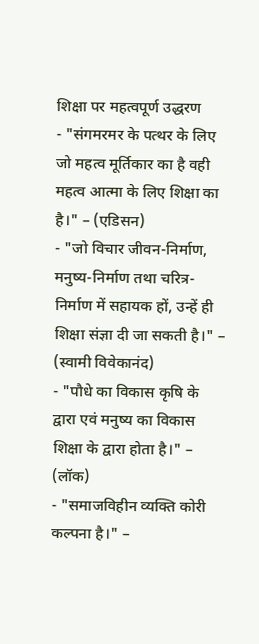शिक्षा पर महत्वपूर्ण उद्धरण
- "संगमरमर के पत्थर के लिए जो महत्व मूर्तिकार का है वही महत्व आत्मा के लिए शिक्षा का
है।" – (एडिसन)
- "जो विचार जीवन-निर्माण, मनुष्य-निर्माण तथा चरित्र-निर्माण में सहायक हों, उन्हें ही
शिक्षा संज्ञा दी जा सकती है।" – (स्वामी विवेकानंद)
- "पौधे का विकास कृषि के द्वारा एवं मनुष्य का विकास शिक्षा के द्वारा होता है।" – (लॉक)
- "समाजविहीन व्यक्ति कोरी कल्पना है।" –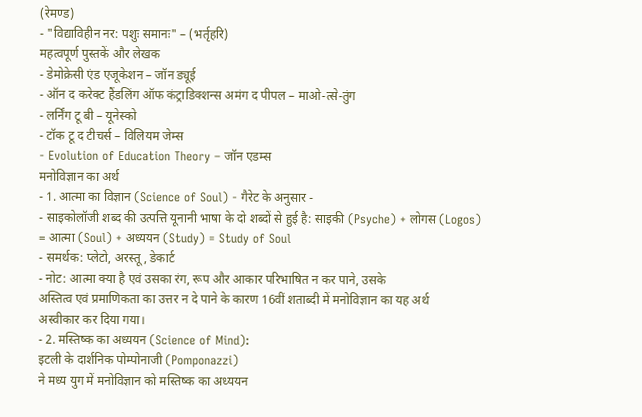(रेमण्ड)
- "विद्याविहीन नर: पशुः समानः" – (भर्तृहरि)
महत्वपूर्ण पुस्तकें और लेखक
- डेमोक्रेसी एंड एजूकेशन – जॉन ड्यूई
- ऑन द करेक्ट हैंडलिंग ऑफ कंट्राडिक्शन्स अमंग द पीपल – माओ-त्से-तुंग
- लर्निंग टू बी – यूनेस्को
- टॉक टू द टीचर्स – विलियम जेम्स
- Evolution of Education Theory – जॉन एडम्स
मनोविज्ञान का अर्थ
- 1. आत्मा का विज्ञान (Science of Soul) - गैरेट के अनुसार -
- साइकोलॉजी शब्द की उत्पत्ति यूनानी भाषा के दो शब्दों से हुई है: साइकी (Psyche) + लोगस (Logos)
= आत्मा (Soul) + अध्ययन (Study) = Study of Soul
- समर्थक: प्लेटो, अरस्तू, डेकार्ट
- नोट: आत्मा क्या है एवं उसका रंग, रूप और आकार परिभाषित न कर पाने, उसके
अस्तित्व एवं प्रमाणिकता का उत्तर न दे पाने के कारण 16वीं शताब्दी में मनोविज्ञान का यह अर्थ
अस्वीकार कर दिया गया।
- 2. मस्तिष्क का अध्ययन (Science of Mind):
इटली के दार्शनिक पोम्पोनाजी (Pomponazzi)
ने मध्य युग में मनोविज्ञान को मस्तिष्क का अध्ययन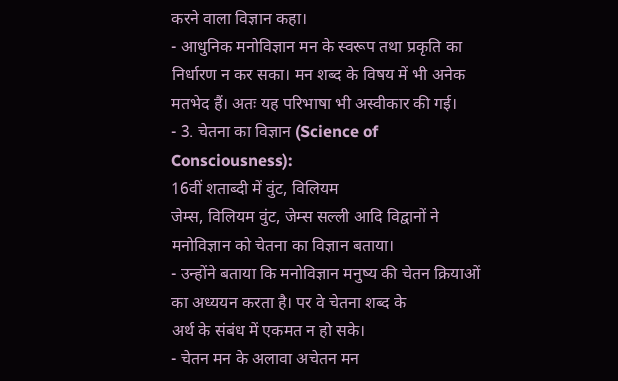करने वाला विज्ञान कहा।
- आधुनिक मनोविज्ञान मन के स्वरूप तथा प्रकृति का निर्धारण न कर सका। मन शब्द के विषय में भी अनेक
मतभेद हैं। अतः यह परिभाषा भी अस्वीकार की गई।
- 3. चेतना का विज्ञान (Science of Consciousness):
16वीं शताब्दी में वुंट, विलियम
जेम्स, विलियम वुंट, जेम्स सल्ली आदि विद्वानों ने मनोविज्ञान को चेतना का विज्ञान बताया।
- उन्होंने बताया कि मनोविज्ञान मनुष्य की चेतन क्रियाओं का अध्ययन करता है। पर वे चेतना शब्द के
अर्थ के संबंध में एकमत न हो सके।
- चेतन मन के अलावा अचेतन मन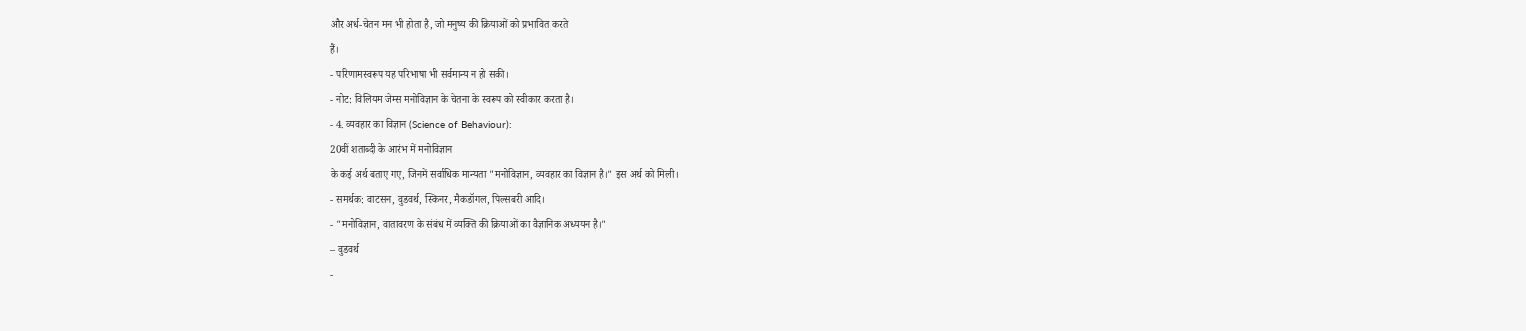और अर्ध-चेतन मन भी होता है, जो मनुष्य की क्रियाओं को प्रभावित करते
हैं।
- परिणामस्वरूप यह परिभाषा भी सर्वमान्य न हो सकी।
- नोट: विलियम जेम्स मनोविज्ञान के चेतना के स्वरूप को स्वीकार करता है।
- 4. व्यवहार का विज्ञान (Science of Behaviour):
20वीं शताब्दी के आरंभ में मनोविज्ञान
के कई अर्थ बताए गए, जिनमें सर्वाधिक मान्यता "मनोविज्ञान, व्यवहार का विज्ञान है।" इस अर्थ को मिली।
- समर्थक: वाटसन, वुडवर्थ, स्किनर, मैकडॉगल, पिल्सबरी आदि।
- "मनोविज्ञान, वातावरण के संबंध में व्यक्ति की क्रियाओं का वैज्ञानिक अध्ययन है।"
– वुडवर्थ
-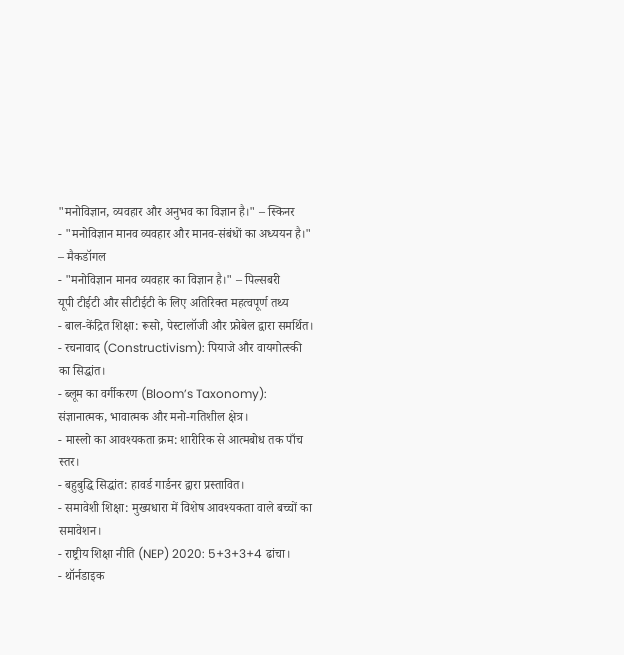"मनोविज्ञान, व्यवहार और अनुभव का विज्ञान है।" – स्किनर
- "मनोविज्ञान मानव व्यवहार और मानव-संबंधों का अध्ययन है।" – मैकडॉगल
- "मनोविज्ञान मानव व्यवहार का विज्ञान है।" – पिल्सबरी
यूपी टीईटी और सीटीईटी के लिए अतिरिक्त महत्वपूर्ण तथ्य
- बाल-केंद्रित शिक्षा: रूसो, पेस्टालॉजी और फ्रोबेल द्वारा समर्थित।
- रचनावाद (Constructivism): पियाजे और वायगोत्स्की का सिद्धांत।
- ब्लूम का वर्गीकरण (Bloom’s Taxonomy): संज्ञानात्मक, भावात्मक और मनो-गतिशील क्षेत्र।
- मास्लो का आवश्यकता क्रम: शारीरिक से आत्मबोध तक पाँच स्तर।
- बहुबुद्धि सिद्धांत: हावर्ड गार्डनर द्वारा प्रस्तावित।
- समावेशी शिक्षा: मुख्यधारा में विशेष आवश्यकता वाले बच्चों का समावेशन।
- राष्ट्रीय शिक्षा नीति (NEP) 2020: 5+3+3+4 ढांचा।
- थॉर्नडाइक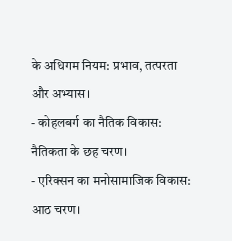के अधिगम नियम: प्रभाव, तत्परता और अभ्यास।
- कोहलबर्ग का नैतिक विकास: नैतिकता के छह चरण।
- एरिक्सन का मनोसामाजिक विकास: आठ चरण।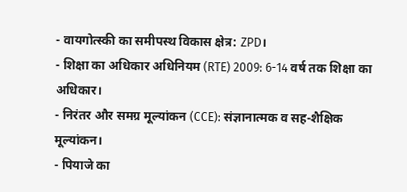- वायगोत्स्की का समीपस्थ विकास क्षेत्र: ZPD।
- शिक्षा का अधिकार अधिनियम (RTE) 2009: 6-14 वर्ष तक शिक्षा का अधिकार।
- निरंतर और समग्र मूल्यांकन (CCE): संज्ञानात्मक व सह-शैक्षिक मूल्यांकन।
- पियाजे का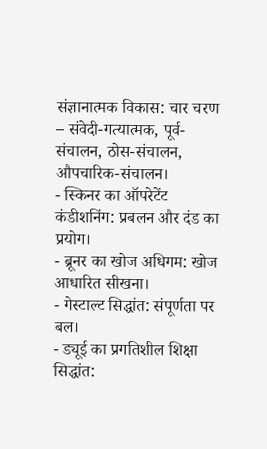संज्ञानात्मक विकास: चार चरण – संवेदी-गत्यात्मक, पूर्व-संचालन, ठोस-संचालन, औपचारिक-संचालन।
- स्किनर का ऑपरेटेंट कंडीशनिंग: प्रबलन और दंड का प्रयोग।
- ब्रूनर का खोज अधिगम: खोज आधारित सीखना।
- गेस्टाल्ट सिद्धांत: संपूर्णता पर बल।
- ड्यूई का प्रगतिशील शिक्षा सिद्धांत: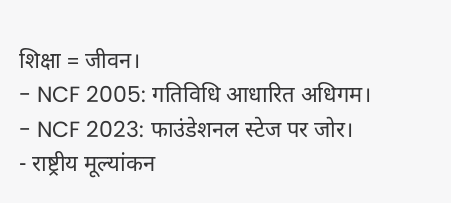शिक्षा = जीवन।
- NCF 2005: गतिविधि आधारित अधिगम।
- NCF 2023: फाउंडेशनल स्टेज पर जोर।
- राष्ट्रीय मूल्यांकन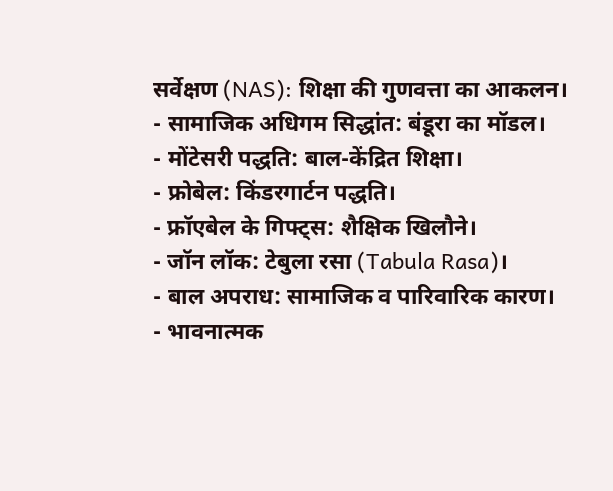सर्वेक्षण (NAS): शिक्षा की गुणवत्ता का आकलन।
- सामाजिक अधिगम सिद्धांत: बंडूरा का मॉडल।
- मोंटेसरी पद्धति: बाल-केंद्रित शिक्षा।
- फ्रोबेल: किंडरगार्टन पद्धति।
- फ्रॉएबेल के गिफ्ट्स: शैक्षिक खिलौने।
- जॉन लॉक: टेबुला रसा (Tabula Rasa)।
- बाल अपराध: सामाजिक व पारिवारिक कारण।
- भावनात्मक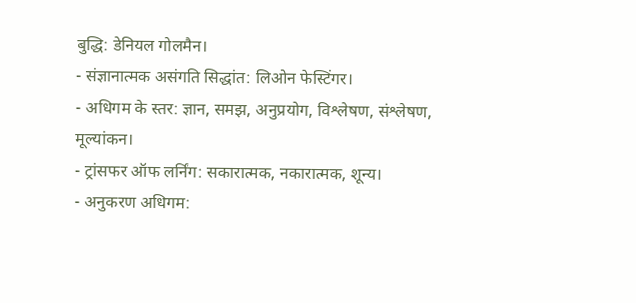बुद्धि: डेनियल गोलमैन।
- संज्ञानात्मक असंगति सिद्धांत: लिओन फेस्टिंगर।
- अधिगम के स्तर: ज्ञान, समझ, अनुप्रयोग, विश्लेषण, संश्लेषण, मूल्यांकन।
- ट्रांसफर ऑफ लर्निंग: सकारात्मक, नकारात्मक, शून्य।
- अनुकरण अधिगम: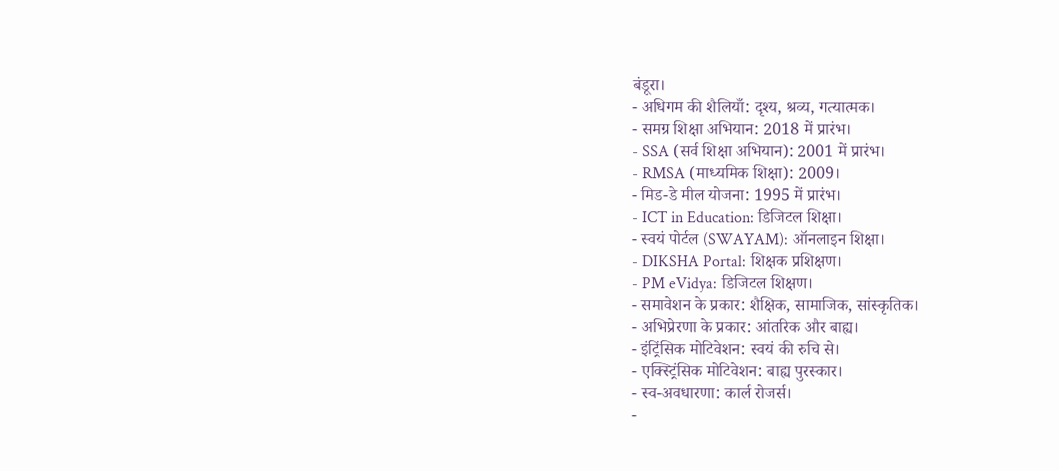बंडूरा।
- अधिगम की शैलियाँ: दृश्य, श्रव्य, गत्यात्मक।
- समग्र शिक्षा अभियान: 2018 में प्रारंभ।
- SSA (सर्व शिक्षा अभियान): 2001 में प्रारंभ।
- RMSA (माध्यमिक शिक्षा): 2009।
- मिड-डे मील योजना: 1995 में प्रारंभ।
- ICT in Education: डिजिटल शिक्षा।
- स्वयं पोर्टल (SWAYAM): ऑनलाइन शिक्षा।
- DIKSHA Portal: शिक्षक प्रशिक्षण।
- PM eVidya: डिजिटल शिक्षण।
- समावेशन के प्रकार: शैक्षिक, सामाजिक, सांस्कृतिक।
- अभिप्रेरणा के प्रकार: आंतरिक और बाह्य।
- इंट्रिंसिक मोटिवेशन: स्वयं की रुचि से।
- एक्स्ट्रिंसिक मोटिवेशन: बाह्य पुरस्कार।
- स्व-अवधारणा: कार्ल रोजर्स।
-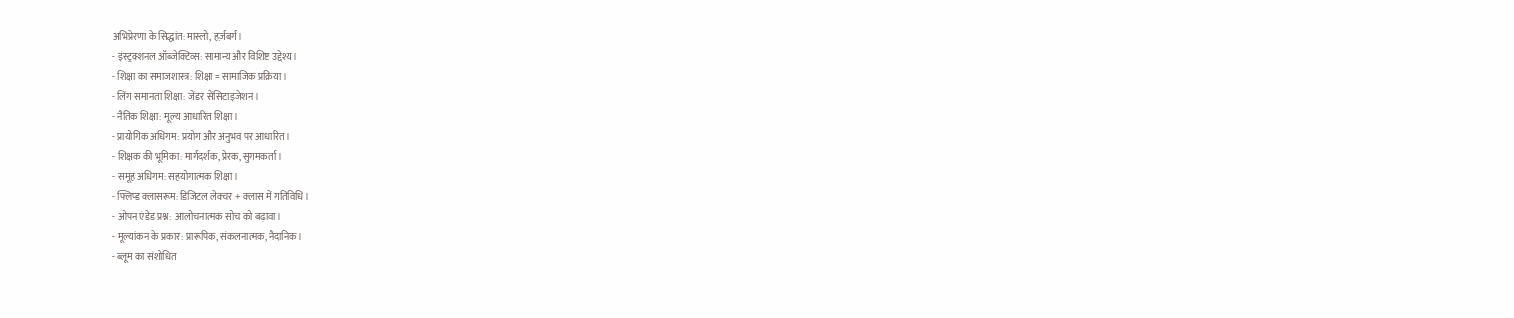अभिप्रेरणा के सिद्धांत: मास्लो, हर्ज़बर्ग।
- इंस्ट्रक्शनल ऑब्जेक्टिव्स: सामान्य और विशिष्ट उद्देश्य।
- शिक्षा का समाजशास्त्र: शिक्षा = सामाजिक प्रक्रिया।
- लिंग समानता शिक्षा: जेंडर सेंसिटाइजेशन।
- नैतिक शिक्षा: मूल्य आधारित शिक्षा।
- प्रायोगिक अधिगम: प्रयोग और अनुभव पर आधारित।
- शिक्षक की भूमिका: मार्गदर्शक, प्रेरक, सुगमकर्ता।
- समूह अधिगम: सहयोगात्मक शिक्षा।
- फ्लिप्ड क्लासरूम: डिजिटल लेक्चर + क्लास में गतिविधि।
- ओपन एंडेड प्रश्न: आलोचनात्मक सोच को बढ़ावा।
- मूल्यांकन के प्रकार: प्रारूपिक, संकलनात्मक, नैदानिक।
- ब्लूम का संशोधित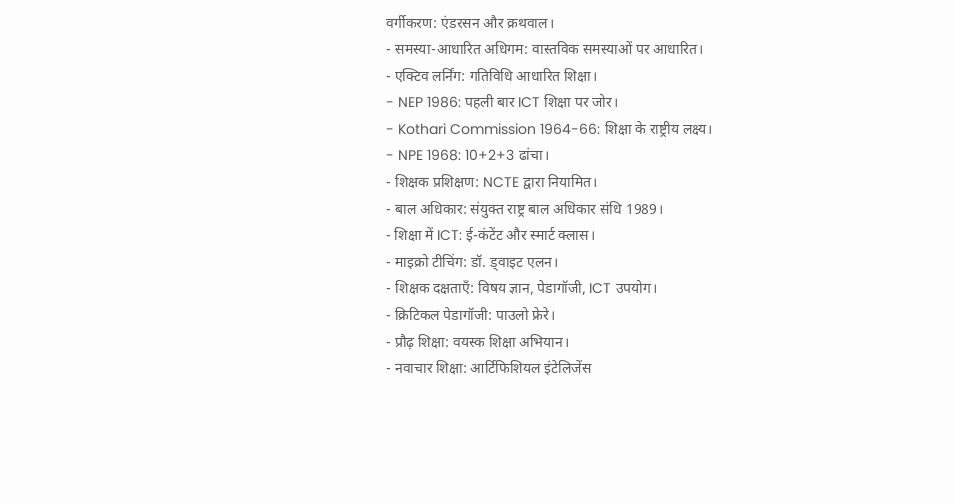वर्गीकरण: एंडरसन और क्रथवाल।
- समस्या-आधारित अधिगम: वास्तविक समस्याओं पर आधारित।
- एक्टिव लर्निंग: गतिविधि आधारित शिक्षा।
- NEP 1986: पहली बार ICT शिक्षा पर जोर।
- Kothari Commission 1964-66: शिक्षा के राष्ट्रीय लक्ष्य।
- NPE 1968: 10+2+3 ढांचा।
- शिक्षक प्रशिक्षण: NCTE द्वारा नियामित।
- बाल अधिकार: संयुक्त राष्ट्र बाल अधिकार संधि 1989।
- शिक्षा में ICT: ई-कंटेंट और स्मार्ट क्लास।
- माइक्रो टीचिंग: डॉ. ड्वाइट एलन।
- शिक्षक दक्षताएँ: विषय ज्ञान, पेडागॉजी, ICT उपयोग।
- क्रिटिकल पेडागॉजी: पाउलो फ्रेरे।
- प्रौढ़ शिक्षा: वयस्क शिक्षा अभियान।
- नवाचार शिक्षा: आर्टिफिशियल इंटेलिजेंस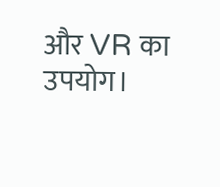और VR का उपयोग।